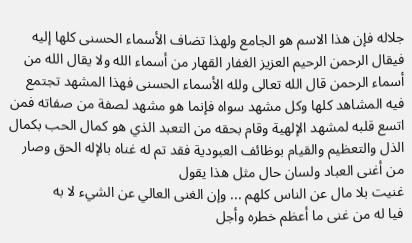جلاله فإن هذا الاسم هو الجامع ولهذا تضاف الأسماء الحسنى كلها إليه فيقال الرحمن الرحيم العزيز الغفار القهار من أسماء الله ولا يقال الله من أسماء الرحمن قال الله تعالى ولله الأسماء الحسنى فهذا المشهد تجتمع فيه المشاهد كلها وكل مشهد سواه فإنما هو مشهد لصفة من صفاته فمن اتسع قلبه لمشهد الإلهية وقام بحقه من التعبد الذي هو كمال الحب بكمال الذل والتعظيم والقيام بوظائف العبودية فقد تم له غناه بالإله الحق وصار من أغنى العباد ولسان حال مثل هذا يقول
غنيت بلا مال عن الناس كلهم ... وإن الغنى العالي عن الشيء لا به
فيا له من غنى ما أعظم خطره وأجل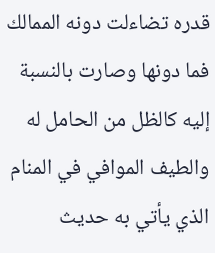قدره تضاءلت دونه الممالك فما دونها وصارت بالنسبة إليه كالظل من الحامل له والطيف الموافي في المنام الذي يأتي به حديث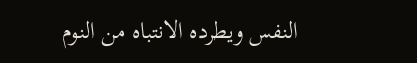النفس ويطرده الانتباه من النوم